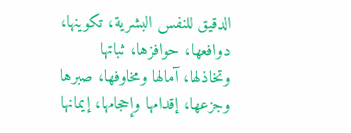الدقيق للنفس البشرية، تكوينها، دوافعها، حوافزها، ثباتها وتخاذلها، آمالها ومخاوفها، صبرها وجزعها، إقدامها وإحجامها، إيمانها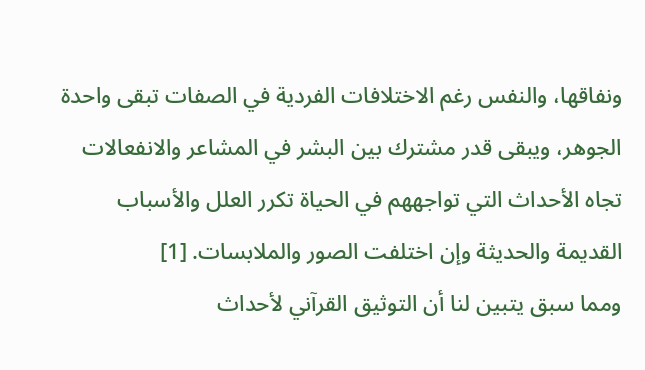ونفاقها، والنفس رغم الاختلافات الفردية في الصفات تبقى واحدة الجوهر، ويبقى قدر مشترك بين البشر في المشاعر والانفعالات تجاه الأحداث التي تواجههم في الحياة تكرر العلل والأسباب القديمة والحديثة وإن اختلفت الصور والملابسات. [1]
ومما سبق يتبين لنا أن التوثيق القرآني لأحداث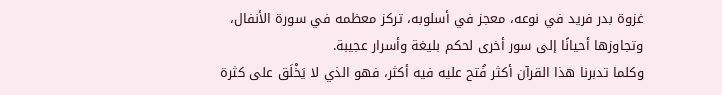غزوة بدر فريد في نوعه، معجز في أسلوبه، تركز معظمه في سورة الأنفال، وتجاوزها أحيانًا إلى سور أخرى لحكم بليغة وأسرار عجيبة.
وكلما تدبرنا هذا القرآن أكثر فُتح عليه فيه أكثر، فهو الذي لا يَخْلَق على كثرة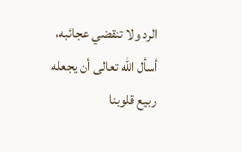الرد ولا تنقضي عجائبه، أسأل الله تعالى أن يجعله ربيع قلوبنا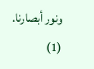ونور أبصارنا.
(1)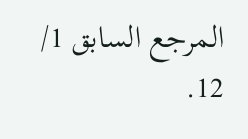المرجع السابق 1/ 12.